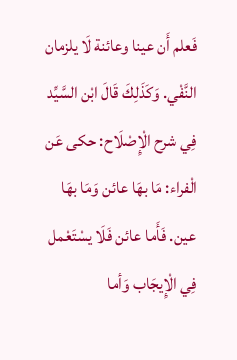فَعلم أَن عينا وعائنة لَا يلزمان النَّفْي. وَكَذَلِكَ قَالَ ابْن السَّيِّد فِي شرح الْإِصْلَاح: حكى عَن الْفراء: مَا بهَا عائن وَمَا بهَا عين. فَأَما عائن فَلَا يسْتَعْمل فِي الْإِيجَاب وَأما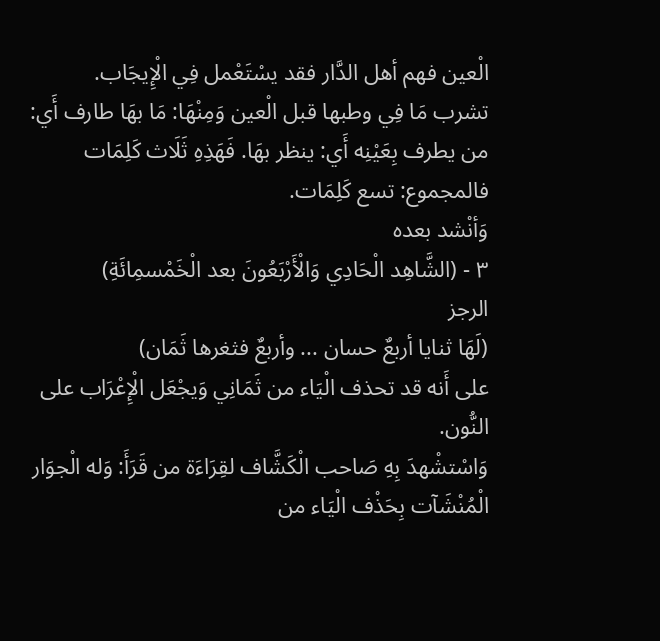الْعين فهم أهل الدَّار فقد يسْتَعْمل فِي الْإِيجَاب.
تشرب مَا فِي وطبها قبل الْعين وَمِنْهَا: مَا بهَا طارف أَي: من يطرف بِعَيْنِه أَي: ينظر بهَا. فَهَذِهِ ثَلَاث كَلِمَات فالمجموع: تسع كَلِمَات.
وَأنْشد بعده
٣ - (الشَّاهِد الْحَادِي وَالْأَرْبَعُونَ بعد الْخَمْسمِائَةِ)
الرجز
(لَهَا ثنايا أربعٌ حسان ... وأربعٌ فثغرها ثَمَان)
على أَنه قد تحذف الْيَاء من ثَمَانِي وَيجْعَل الْإِعْرَاب على النُّون.
وَاسْتشْهدَ بِهِ صَاحب الْكَشَّاف لقِرَاءَة من قَرَأَ: وَله الْجوَار الْمُنْشَآت بِحَذْف الْيَاء من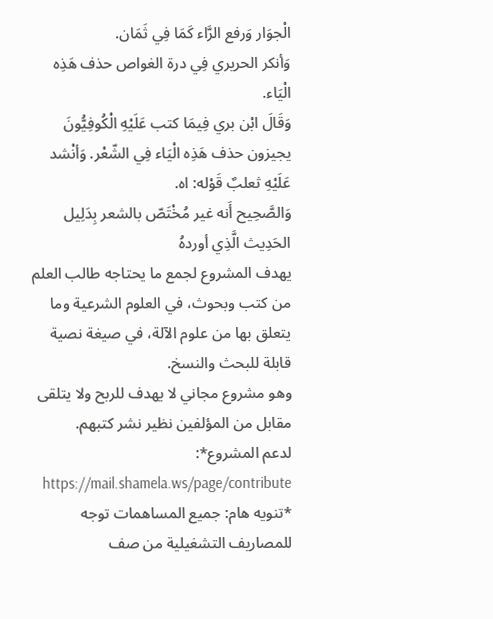الْجوَار وَرفع الرَّاء كَمَا فِي ثَمَان.
وَأنكر الحريري فِي درة الغواص حذف هَذِه الْيَاء.
وَقَالَ ابْن بري فِيمَا كتب عَلَيْهِ الْكُوفِيُّونَ يجيزون حذف هَذِه الْيَاء فِي الشّعْر. وَأنْشد عَلَيْهِ ثعلبٌ قَوْله: اه.
وَالصَّحِيح أَنه غير مُخْتَصّ بالشعر بِدَلِيل الحَدِيث الَّذِي أوردهُ
يهدف المشروع لجمع ما يحتاجه طالب العلم من كتب وبحوث، في العلوم الشرعية وما يتعلق بها من علوم الآلة، في صيغة نصية قابلة للبحث والنسخ.
وهو مشروع مجاني لا يهدف للربح ولا يتلقى مقابل من المؤلفين نظير نشر كتبهم.
لدعم المشروع*: https://mail.shamela.ws/page/contribute
*تنويه هام: جميع المساهمات توجه للمصاريف التشغيلية من صف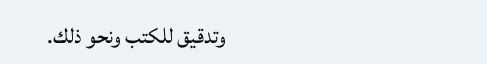وتدقيق للكتب ونحو ذلك.